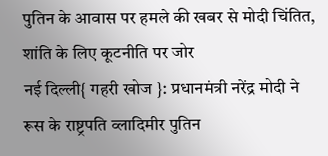पुतिन के आवास पर हमले की खबर से मोदी चिंतित, शांति के लिए कूटनीति पर जोर
नई दिल्ली{ गहरी खोज }: प्रधानमंत्री नरेंद्र मोदी ने रूस के राष्ट्रपति व्लादिमीर पुतिन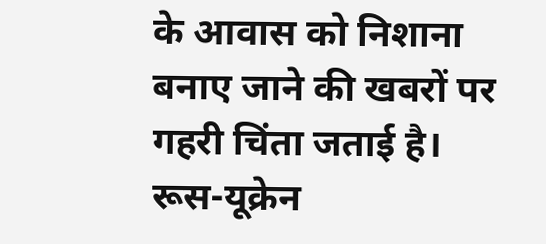के आवास को निशाना बनाए जाने की खबरों पर गहरी चिंता जताई है। रूस-यूक्रेन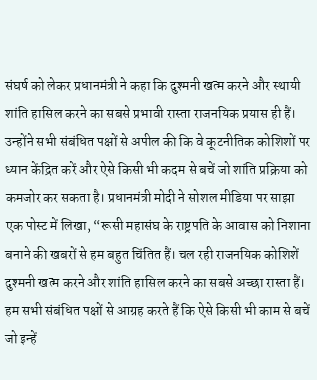संघर्ष को लेकर प्रधानमंत्री ने कहा कि दुश्मनी खत्म करने और स्थायी शांति हासिल करने का सबसे प्रभावी रास्ता राजनयिक प्रयास ही हैं। उन्होंने सभी संबंधित पक्षों से अपील की कि वे कूटनीतिक कोशिशों पर ध्यान केंद्रित करें और ऐसे किसी भी कदम से बचें जो शांति प्रक्रिया को कमजोर कर सकता है। प्रधानमंत्री मोदी ने सोशल मीडिया पर साझा एक पोस्ट में लिखा, “रूसी महासंघ के राष्ट्रपति के आवास को निशाना बनाने की खबरों से हम बहुत चिंतित हैं। चल रही राजनयिक कोशिशें दुश्मनी खत्म करने और शांति हासिल करने का सबसे अच्छा रास्ता हैं। हम सभी संबंधित पक्षों से आग्रह करते हैं कि ऐसे किसी भी काम से बचें जो इन्हें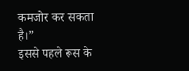कमजोर कर सकता है।”
इससे पहले रूस के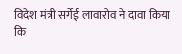विदेश मंत्री सर्गेई लावारोव ने दावा किया कि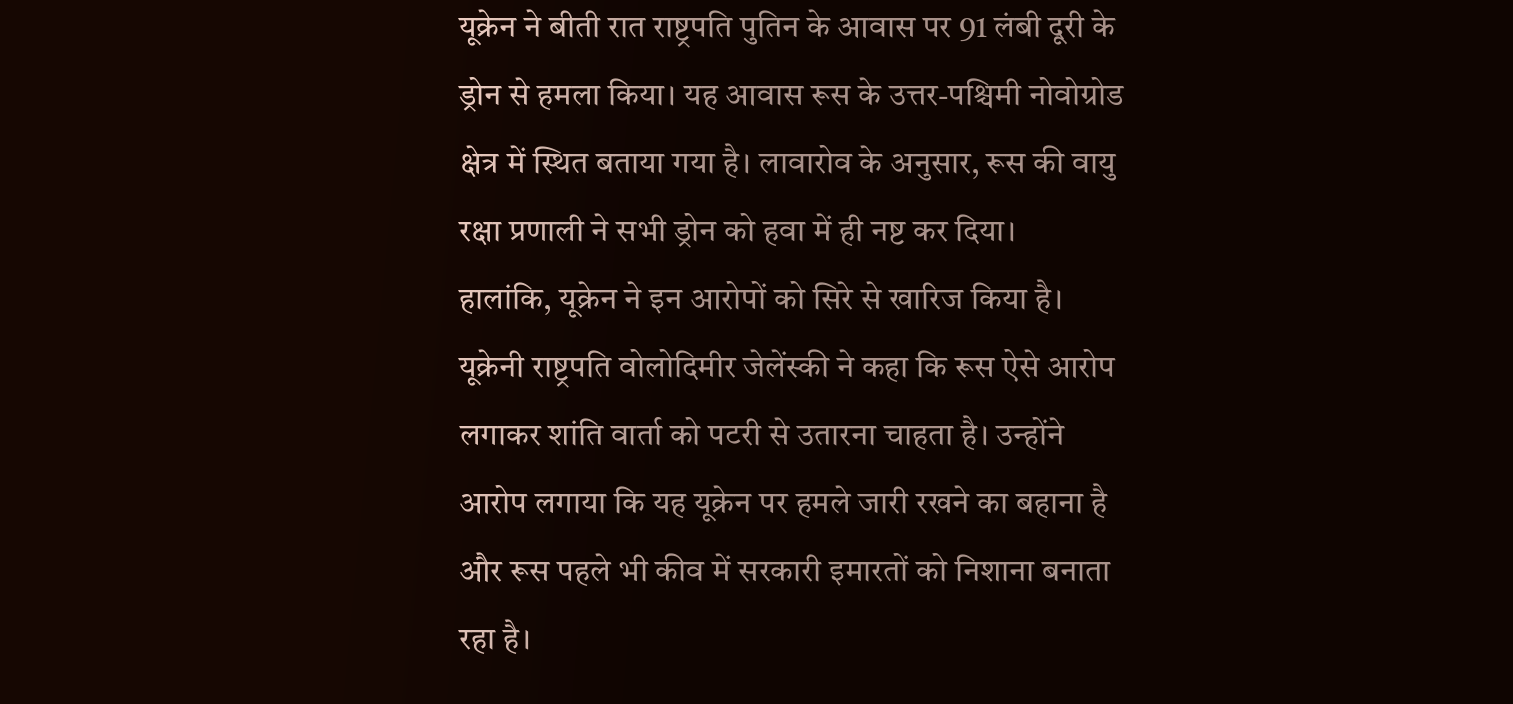यूक्रेन ने बीती रात राष्ट्रपति पुतिन के आवास पर 91 लंबी दूरी के ड्रोन से हमला किया। यह आवास रूस के उत्तर-पश्चिमी नोवोग्रोड क्षेत्र में स्थित बताया गया है। लावारोव के अनुसार, रूस की वायु रक्षा प्रणाली ने सभी ड्रोन को हवा में ही नष्ट कर दिया।
हालांकि, यूक्रेन ने इन आरोपों को सिरे से खारिज किया है। यूक्रेनी राष्ट्रपति वोलोदिमीर जेलेंस्की ने कहा कि रूस ऐसे आरोप लगाकर शांति वार्ता को पटरी से उतारना चाहता है। उन्होंने आरोप लगाया कि यह यूक्रेन पर हमले जारी रखने का बहाना है और रूस पहले भी कीव में सरकारी इमारतों को निशाना बनाता रहा है।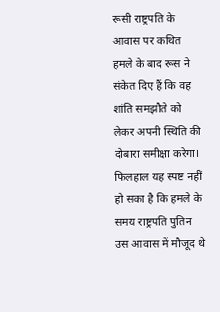रूसी राष्ट्रपति के आवास पर कथित हमले के बाद रूस ने संकेत दिए हैं कि वह शांति समझौते को लेकर अपनी स्थिति की दोबारा समीक्षा करेगा। फिलहाल यह स्पष्ट नहीं हो सका है कि हमले के समय राष्ट्रपति पुतिन उस आवास में मौजूद थे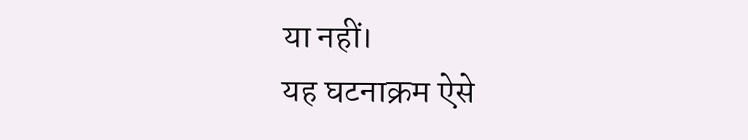या नहीं।
यह घटनाक्रम ऐसे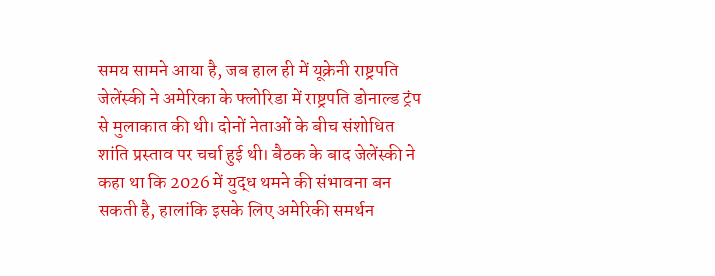समय सामने आया है, जब हाल ही में यूक्रेनी राष्ट्रपति जेलेंस्की ने अमेरिका के फ्लोरिडा में राष्ट्रपति डोनाल्ड ट्रंप से मुलाकात की थी। दोनों नेताओं के बीच संशोधित शांति प्रस्ताव पर चर्चा हुई थी। बैठक के बाद जेलेंस्की ने कहा था कि 2026 में युद्ध थमने की संभावना बन सकती है, हालांकि इसके लिए अमेरिकी समर्थन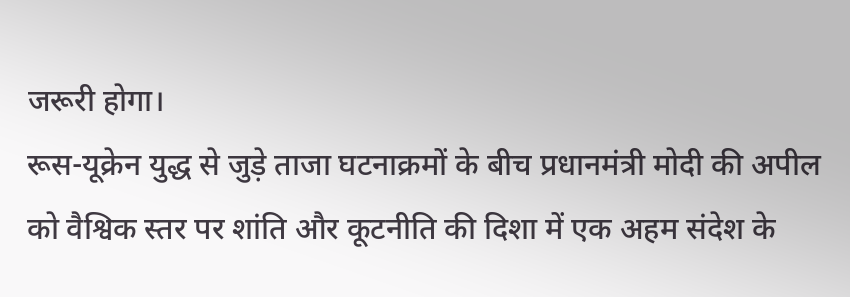जरूरी होगा।
रूस-यूक्रेन युद्ध से जुड़े ताजा घटनाक्रमों के बीच प्रधानमंत्री मोदी की अपील को वैश्विक स्तर पर शांति और कूटनीति की दिशा में एक अहम संदेश के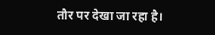तौर पर देखा जा रहा है।